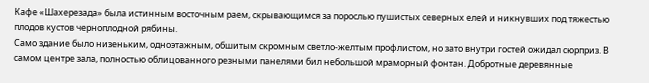Кафе «Шахерезада» была истинным восточным раем, скрывающимся за порослью пушистых северных елей и никнувших под тяжестью плодов кустов черноплодной рябины.
Само здание было низеньким, одноэтажным, обшитым скромным светло-желтым профлистом, но зато внутри гостей ожидал сюрприз. В самом центре зала, полностью облицованного резными панелями бил небольшой мраморный фонтан. Добротные деревянные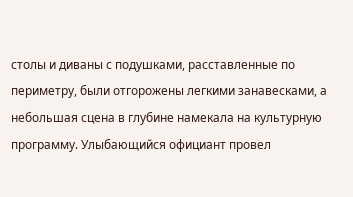столы и диваны с подушками, расставленные по периметру, были отгорожены легкими занавесками, а небольшая сцена в глубине намекала на культурную программу. Улыбающийся официант провел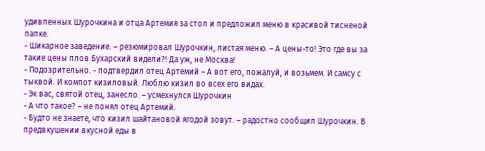удивленных Шурочкина и отца Артемия за стол и предложил меню в красивой тисненой папке.
- Шикарное заведение. – резюмировал Шурочкин, листая меню. – А цены-то! Это где вы за такие цены плов Бухарский видели?! Да уж, не Москва!
- Подозрительно. - подтвердил отец Артемий – А вот его, пожалуй, и возьмем. И самсу с тыквой. И компот кизиловый. Люблю кизил во всех его видах.
- Эк вас, святой отец, занесло. – усмехнулся Шурочкин
- А что такое? – не понял отец Артемий.
- Будто не знаете, что кизил шайтановой ягодой зовут. – радостно сообщил Шурочкин. В предвкушении вкусной еды в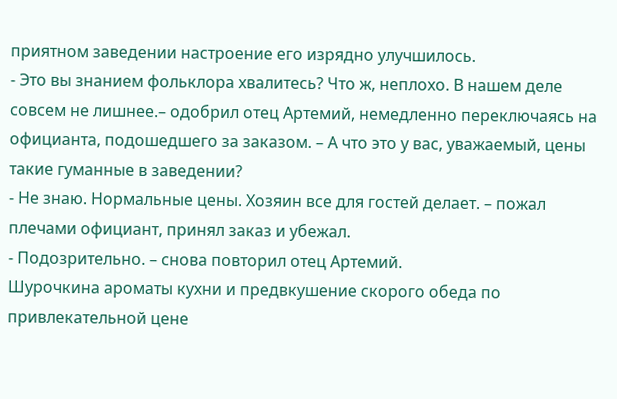приятном заведении настроение его изрядно улучшилось.
- Это вы знанием фольклора хвалитесь? Что ж, неплохо. В нашем деле совсем не лишнее.– одобрил отец Артемий, немедленно переключаясь на официанта, подошедшего за заказом. – А что это у вас, уважаемый, цены такие гуманные в заведении?
- Не знаю. Нормальные цены. Хозяин все для гостей делает. – пожал плечами официант, принял заказ и убежал.
- Подозрительно. – снова повторил отец Артемий.
Шурочкина ароматы кухни и предвкушение скорого обеда по привлекательной цене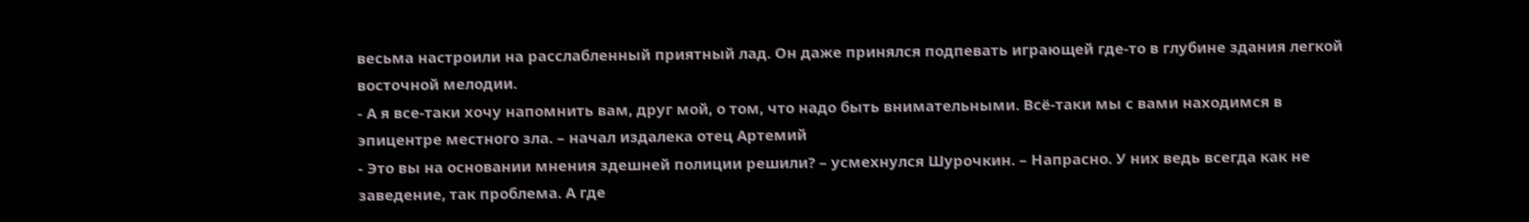весьма настроили на расслабленный приятный лад. Он даже принялся подпевать играющей где-то в глубине здания легкой восточной мелодии.
- А я все-таки хочу напомнить вам, друг мой, о том, что надо быть внимательными. Всё-таки мы с вами находимся в эпицентре местного зла. – начал издалека отец Артемий
- Это вы на основании мнения здешней полиции решили? – усмехнулся Шурочкин. – Напрасно. У них ведь всегда как не заведение, так проблема. А где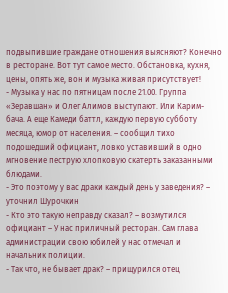подвыпившие граждане отношения выясняют? Конечно в ресторане. Вот тут самое место. Обстановка, кухня, цены, опять же, вон и музыка живая присутствует!
- Музыка у нас по пятницам после 21.00. Группа «Зеравшан» и Олег Алимов выступают. Или Карим-бача. А еще Камеди баттл, каждую первую субботу месяца, юмор от населения. – сообщил тихо подошедший официант, ловко уставивший в одно мгновение пеструю хлопковую скатерть заказанными блюдами.
- Это поэтому у вас драки каждый день у заведения? – уточнил Шурочкин
- Кто это такую неправду сказал? – возмутился официант – У нас приличный ресторан. Сам глава администрации свою юбилей у нас отмечал и начальник полиции.
- Так что, не бывает драк? – прищурился отец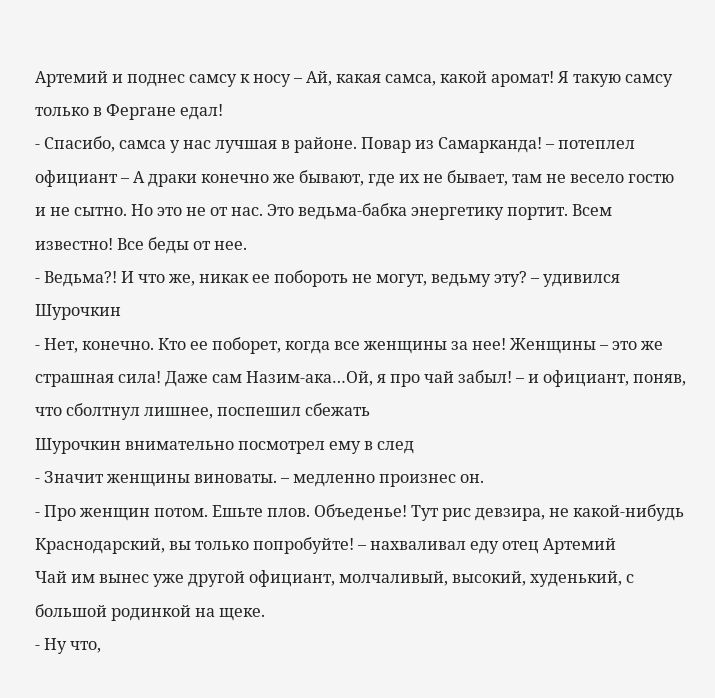Артемий и поднес самсу к носу – Ай, какая самса, какой аромат! Я такую самсу только в Фергане едал!
- Спасибо, самса у нас лучшая в районе. Повар из Самарканда! – потеплел официант – А драки конечно же бывают, где их не бывает, там не весело гостю и не сытно. Но это не от нас. Это ведьма-бабка энергетику портит. Всем известно! Все беды от нее.
- Ведьма?! И что же, никак ее побороть не могут, ведьму эту? – удивился Шурочкин
- Нет, конечно. Кто ее поборет, когда все женщины за нее! Женщины – это же страшная сила! Даже сам Назим-ака…Ой, я про чай забыл! – и официант, поняв, что сболтнул лишнее, поспешил сбежать
Шурочкин внимательно посмотрел ему в след
- Значит женщины виноваты. – медленно произнес он.
- Про женщин потом. Ешьте плов. Объеденье! Тут рис девзира, не какой-нибудь Краснодарский, вы только попробуйте! – нахваливал еду отец Артемий
Чай им вынес уже другой официант, молчаливый, высокий, худенький, с большой родинкой на щеке.
- Ну что,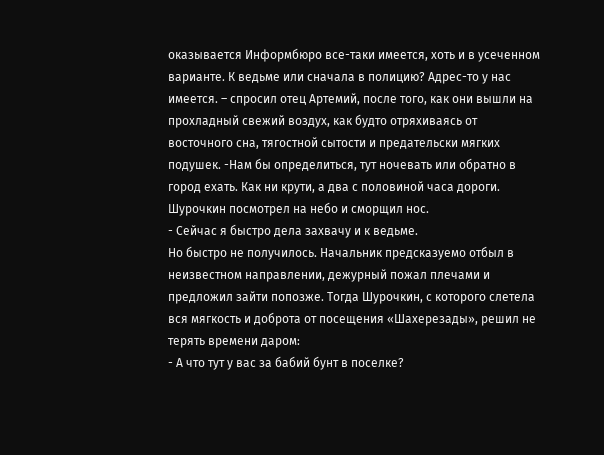оказывается Информбюро все-таки имеется, хоть и в усеченном варианте. К ведьме или сначала в полицию? Адрес-то у нас имеется. – спросил отец Артемий, после того, как они вышли на прохладный свежий воздух, как будто отряхиваясь от восточного сна, тягостной сытости и предательски мягких подушек. -Нам бы определиться, тут ночевать или обратно в город ехать. Как ни крути, а два с половиной часа дороги.
Шурочкин посмотрел на небо и сморщил нос.
- Сейчас я быстро дела захвачу и к ведьме.
Но быстро не получилось. Начальник предсказуемо отбыл в неизвестном направлении, дежурный пожал плечами и предложил зайти попозже. Тогда Шурочкин, с которого слетела вся мягкость и доброта от посещения «Шахерезады», решил не терять времени даром:
- А что тут у вас за бабий бунт в поселке?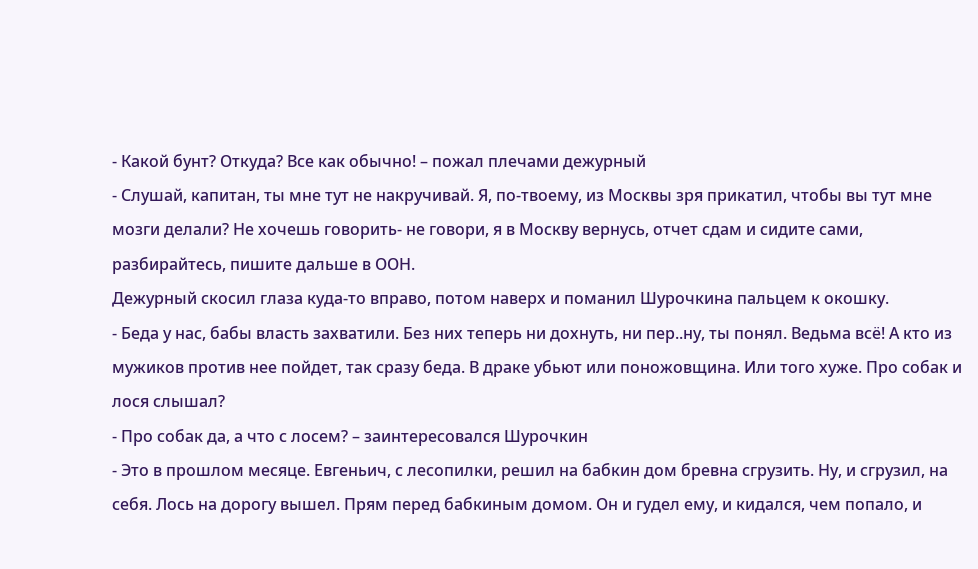- Какой бунт? Откуда? Все как обычно! – пожал плечами дежурный
- Слушай, капитан, ты мне тут не накручивай. Я, по-твоему, из Москвы зря прикатил, чтобы вы тут мне мозги делали? Не хочешь говорить- не говори, я в Москву вернусь, отчет сдам и сидите сами, разбирайтесь, пишите дальше в ООН.
Дежурный скосил глаза куда-то вправо, потом наверх и поманил Шурочкина пальцем к окошку.
- Беда у нас, бабы власть захватили. Без них теперь ни дохнуть, ни пер..ну, ты понял. Ведьма всё! А кто из мужиков против нее пойдет, так сразу беда. В драке убьют или поножовщина. Или того хуже. Про собак и лося слышал?
- Про собак да, а что с лосем? – заинтересовался Шурочкин
- Это в прошлом месяце. Евгеньич, с лесопилки, решил на бабкин дом бревна сгрузить. Ну, и сгрузил, на себя. Лось на дорогу вышел. Прям перед бабкиным домом. Он и гудел ему, и кидался, чем попало, и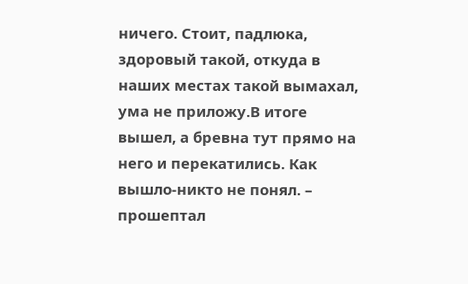ничего. Стоит, падлюка, здоровый такой, откуда в наших местах такой вымахал, ума не приложу.В итоге вышел, а бревна тут прямо на него и перекатились. Как вышло-никто не понял. – прошептал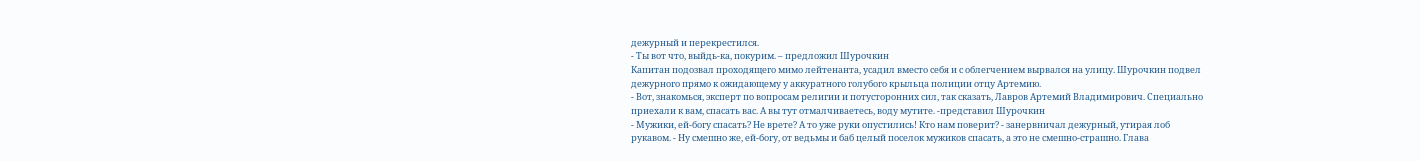дежурный и перекрестился.
- Ты вот что, выйдь-ка, покурим. – предложил Шурочкин
Капитан подозвал проходящего мимо лейтенанта, усадил вместо себя и с облегчением вырвался на улицу. Шурочкин подвел дежурного прямо к ожидающему у аккуратного голубого крыльца полиции отцу Артемию.
- Вот, знакомься, эксперт по вопросам религии и потусторонних сил, так сказать, Лавров Артемий Владимирович. Специально приехали к вам, спасать вас. А вы тут отмалчиваетесь, воду мутите. -представил Шурочкин
- Мужики, ей-богу спасать? Не врете? А то уже руки опустились! Кто нам поверит? - занервничал дежурный, утирая лоб рукавом. - Ну смешно же, ей-богу, от ведьмы и баб целый поселок мужиков спасать, а это не смешно-страшно. Глава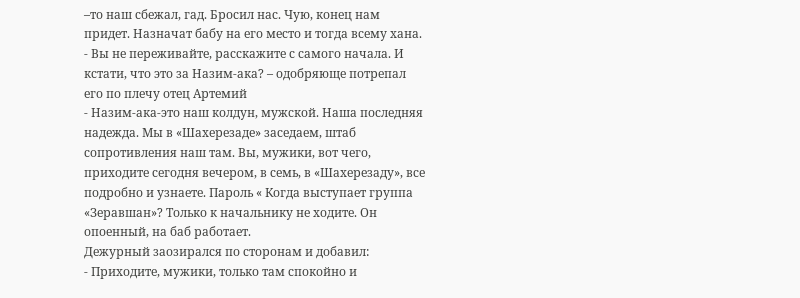–то наш сбежал, гад. Бросил нас. Чую, конец нам придет. Назначат бабу на его место и тогда всему хана.
- Вы не переживайте, расскажите с самого начала. И кстати, что это за Назим-ака? – одобряюще потрепал его по плечу отец Артемий
- Назим-ака-это наш колдун, мужской. Наша последняя надежда. Мы в «Шахерезаде» заседаем, штаб сопротивления наш там. Вы, мужики, вот чего, приходите сегодня вечером, в семь, в «Шахерезаду», все подробно и узнаете. Пароль « Когда выступает группа «Зеравшан»? Только к начальнику не ходите. Он опоенный, на баб работает.
Дежурный заозирался по сторонам и добавил:
- Приходите, мужики, только там спокойно и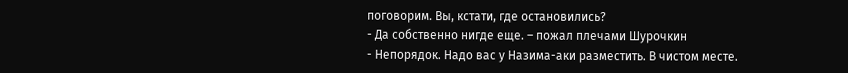поговорим. Вы, кстати, где остановились?
- Да собственно нигде еще. – пожал плечами Шурочкин
- Непорядок. Надо вас у Назима-аки разместить. В чистом месте.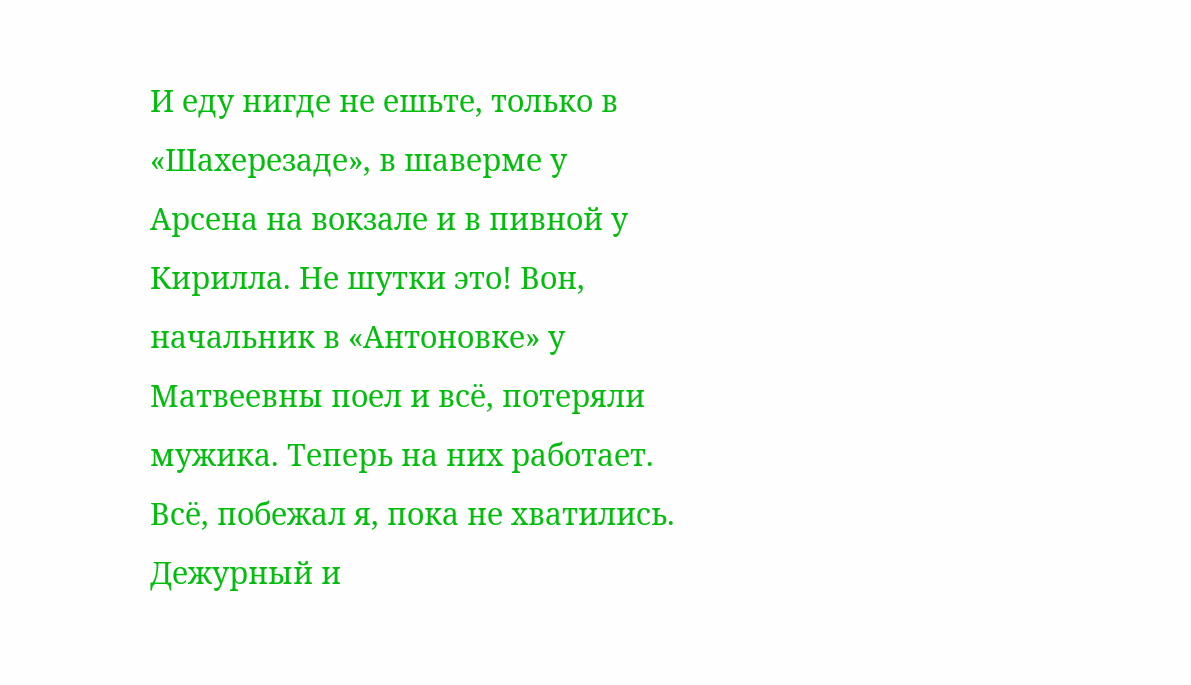И еду нигде не ешьте, только в «Шахерезаде», в шаверме у Арсена на вокзале и в пивной у Кирилла. Не шутки это! Вон, начальник в «Антоновке» у Матвеевны поел и всё, потеряли мужика. Теперь на них работает. Всё, побежал я, пока не хватились.
Дежурный и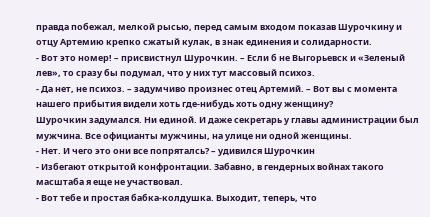правда побежал, мелкой рысью, перед самым входом показав Шурочкину и отцу Артемию крепко сжатый кулак, в знак единения и солидарности.
- Вот это номер! – присвистнул Шурочкин. – Если б не Выгорьевск и «Зеленый лев», то сразу бы подумал, что у них тут массовый психоз.
- Да нет, не психоз. – задумчиво произнес отец Артемий. – Вот вы с момента нашего прибытия видели хоть где-нибудь хоть одну женщину?
Шурочкин задумался. Ни единой. И даже секретарь у главы администрации был мужчина. Все официанты мужчины, на улице ни одной женщины.
- Нет. И чего это они все попряталсь? – удивился Шурочкин
- Избегают открытой конфронтации. Забавно, в гендерных войнах такого масштаба я еще не участвовал.
- Вот тебе и простая бабка-колдушка. Выходит, теперь, что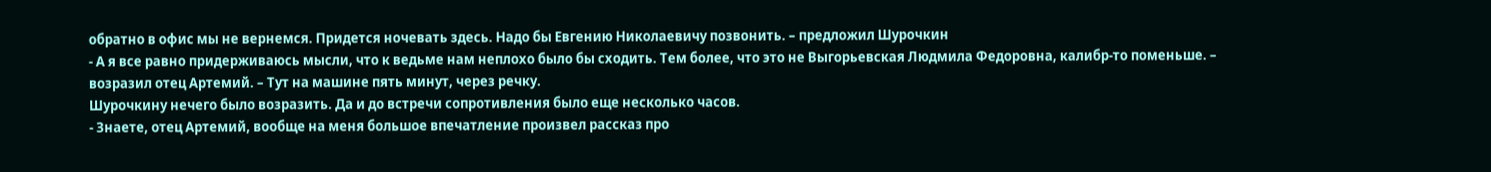обратно в офис мы не вернемся. Придется ночевать здесь. Надо бы Евгению Николаевичу позвонить. – предложил Шурочкин
- А я все равно придерживаюсь мысли, что к ведьме нам неплохо было бы сходить. Тем более, что это не Выгорьевская Людмила Федоровна, калибр-то поменьше. – возразил отец Артемий. – Тут на машине пять минут, через речку.
Шурочкину нечего было возразить. Да и до встречи сопротивления было еще несколько часов.
- Знаете, отец Артемий, вообще на меня большое впечатление произвел рассказ про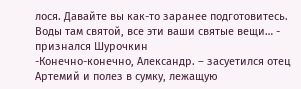лося. Давайте вы как-то заранее подготовитесь. Воды там святой, все эти ваши святые вещи… - признался Шурочкин
-Конечно-конечно, Александр. – засуетился отец Артемий и полез в сумку, лежащую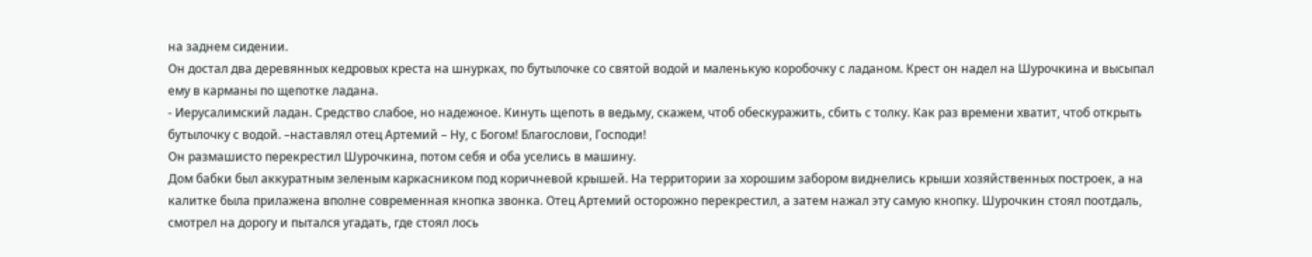на заднем сидении.
Он достал два деревянных кедровых креста на шнурках, по бутылочке со святой водой и маленькую коробочку с ладаном. Крест он надел на Шурочкина и высыпал ему в карманы по щепотке ладана.
- Иерусалимский ладан. Средство слабое, но надежное. Кинуть щепоть в ведьму, скажем, чтоб обескуражить, сбить с толку. Как раз времени хватит, чтоб открыть бутылочку с водой. –наставлял отец Артемий – Ну, с Богом! Благослови, Господи!
Он размашисто перекрестил Шурочкина, потом себя и оба уселись в машину.
Дом бабки был аккуратным зеленым каркасником под коричневой крышей. На территории за хорошим забором виднелись крыши хозяйственных построек, а на калитке была прилажена вполне современная кнопка звонка. Отец Артемий осторожно перекрестил, а затем нажал эту самую кнопку. Шурочкин стоял поотдаль, смотрел на дорогу и пытался угадать, где стоял лось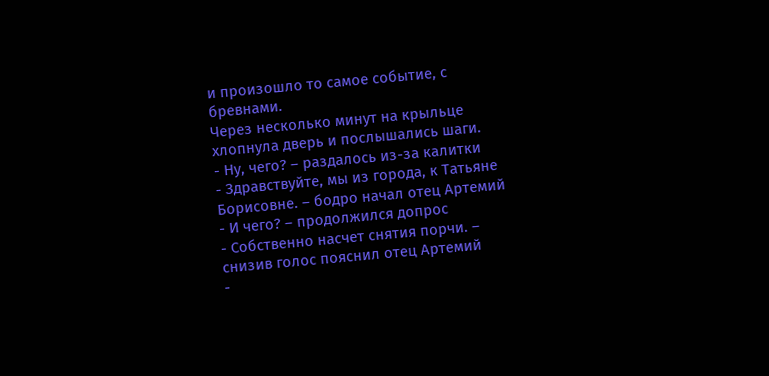и произошло то самое событие, с бревнами.
Через несколько минут на крыльце хлопнула дверь и послышались шаги.
- Ну, чего? – раздалось из-за калитки
- Здравствуйте, мы из города, к Татьяне Борисовне. – бодро начал отец Артемий
- И чего? – продолжился допрос
- Собственно насчет снятия порчи. – снизив голос пояснил отец Артемий
-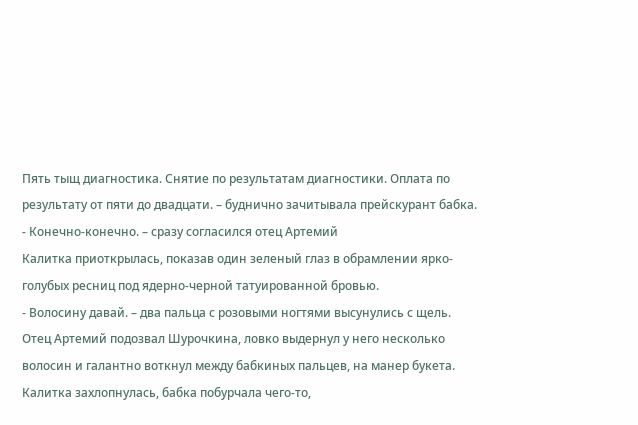Пять тыщ диагностика. Снятие по результатам диагностики. Оплата по результату от пяти до двадцати. – буднично зачитывала прейскурант бабка.
- Конечно-конечно. – сразу согласился отец Артемий
Калитка приоткрылась, показав один зеленый глаз в обрамлении ярко-голубых ресниц под ядерно-черной татуированной бровью.
- Волосину давай. – два пальца с розовыми ногтями высунулись с щель.
Отец Артемий подозвал Шурочкина, ловко выдернул у него несколько волосин и галантно воткнул между бабкиных пальцев, на манер букета.
Калитка захлопнулась, бабка побурчала чего-то,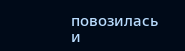повозилась и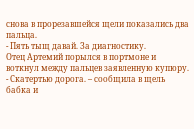снова в прорезавшейся щели показались два пальца.
- Пять тыщ давай. За диагностику.
Отец Артемий порылся в портмоне и воткнул между пальцев заявленную купюру.
- Скатертью дорога. – сообщила в щель бабка и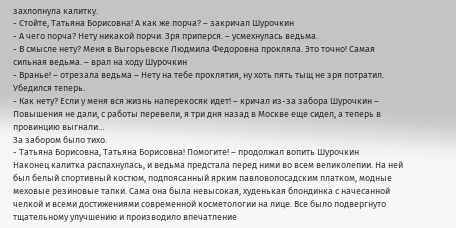захлопнула калитку.
- Стойте, Татьяна Борисовна! А как же порча? – закричал Шурочкин
- А чего порча? Нету никакой порчи. Зря приперся. – усмехнулась ведьма.
- В смысле нету? Меня в Выгорьевске Людмила Федоровна прокляла. Это точно! Самая сильная ведьма. – врал на ходу Шурочкин
- Вранье! – отрезала ведьма – Нету на тебе проклятия, ну хоть пять тыщ не зря потратил. Убедился теперь.
- Как нету? Если у меня вся жизнь наперекосяк идет! – кричал из-за забора Шурочкин – Повышения не дали, с работы перевели, я три дня назад в Москве еще сидел, а теперь в провинцию выгнали…
За забором было тихо.
- Татьяна Борисовна, Татьяна Борисовна! Помогите! – продолжал вопить Шурочкин
Наконец калитка распахнулась, и ведьма предстала перед ними во всем великолепии. На ней был белый спортивный костюм, подпоясанный ярким павловопосадским платком, модные меховые резиновые тапки. Сама она была невысокая, худенькая блондинка с начесанной челкой и всеми достижениями современной косметологии на лице. Все было подвергнуто тщательному улучшению и производило впечатление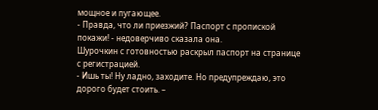мощное и пугающее.
- Правда, что ли приезжий? Паспорт с пропиской покажи! - недоверчиво сказала она.
Шурочкин с готовностью раскрыл паспорт на странице с регистрацией.
- Ишь ты! Ну ладно, заходите. Но предупреждаю, это дорого будет стоить. –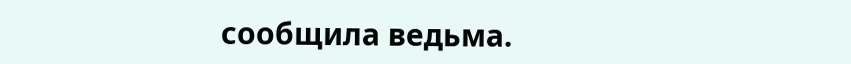сообщила ведьма.